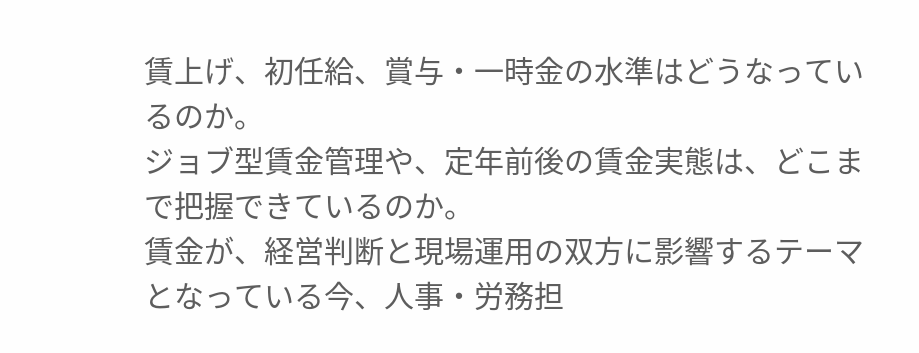賃上げ、初任給、賞与・一時金の水準はどうなっているのか。
ジョブ型賃金管理や、定年前後の賃金実態は、どこまで把握できているのか。
賃金が、経営判断と現場運用の双方に影響するテーマとなっている今、人事・労務担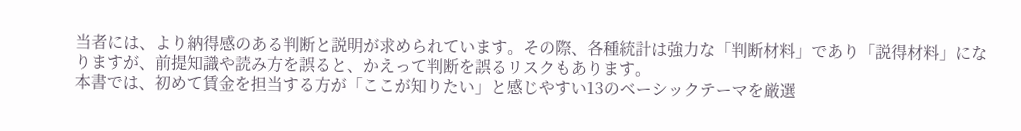当者には、より納得感のある判断と説明が求められています。その際、各種統計は強力な「判断材料」であり「説得材料」になりますが、前提知識や読み方を誤ると、かえって判断を誤るリスクもあります。
本書では、初めて賃金を担当する方が「ここが知りたい」と感じやすい13のベーシックテーマを厳選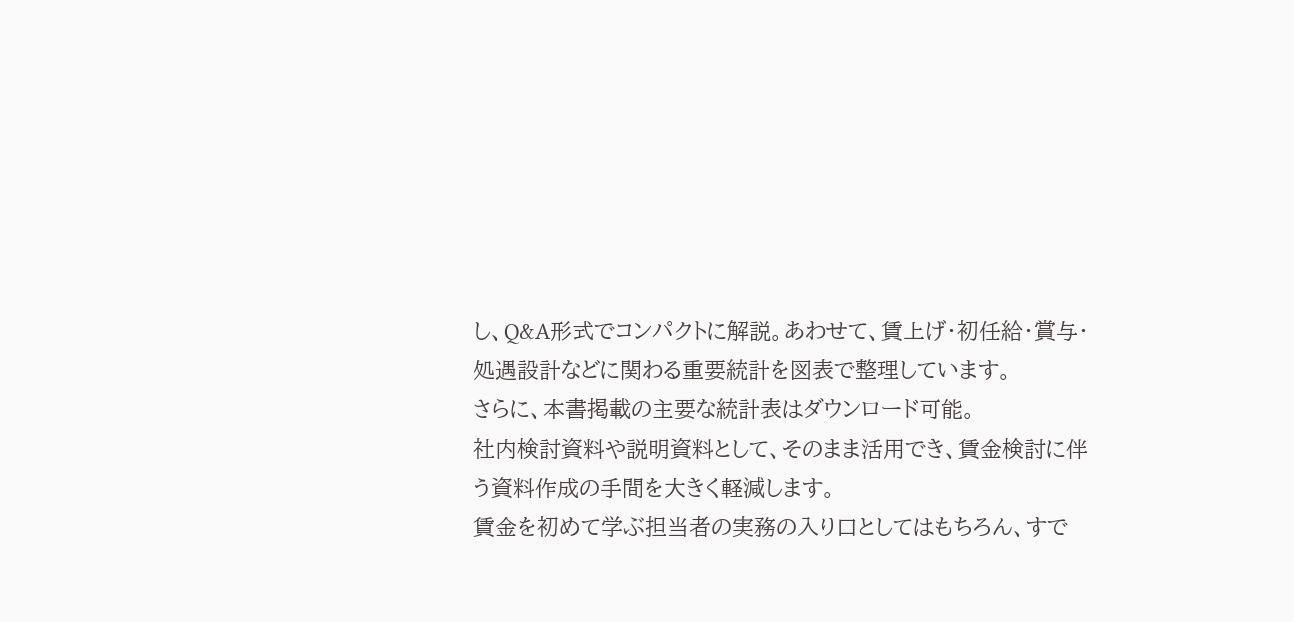し、Q&A形式でコンパクトに解説。あわせて、賃上げ・初任給・賞与・処遇設計などに関わる重要統計を図表で整理しています。
さらに、本書掲載の主要な統計表はダウンロード可能。
社内検討資料や説明資料として、そのまま活用でき、賃金検討に伴う資料作成の手間を大きく軽減します。
賃金を初めて学ぶ担当者の実務の入り口としてはもちろん、すで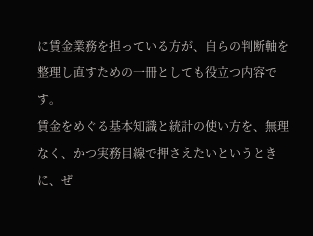に賃金業務を担っている方が、自らの判断軸を整理し直すための一冊としても役立つ内容です。
賃金をめぐる基本知識と統計の使い方を、無理なく、かつ実務目線で押さえたいというときに、ぜ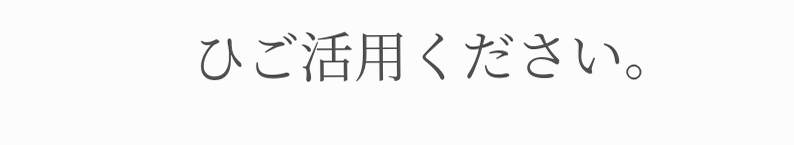ひご活用ください。